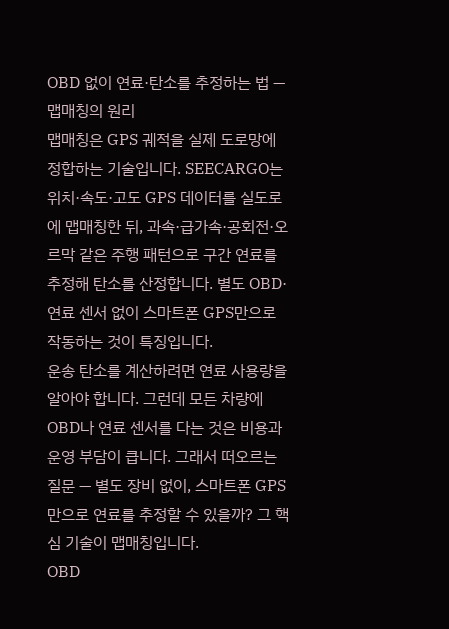OBD 없이 연료·탄소를 추정하는 법 — 맵매칭의 원리
맵매칭은 GPS 궤적을 실제 도로망에 정합하는 기술입니다. SEECARGO는 위치·속도·고도 GPS 데이터를 실도로에 맵매칭한 뒤, 과속·급가속·공회전·오르막 같은 주행 패턴으로 구간 연료를 추정해 탄소를 산정합니다. 별도 OBD·연료 센서 없이 스마트폰 GPS만으로 작동하는 것이 특징입니다.
운송 탄소를 계산하려면 연료 사용량을 알아야 합니다. 그런데 모든 차량에 OBD나 연료 센서를 다는 것은 비용과 운영 부담이 큽니다. 그래서 떠오르는 질문 — 별도 장비 없이, 스마트폰 GPS만으로 연료를 추정할 수 있을까? 그 핵심 기술이 맵매칭입니다.
OBD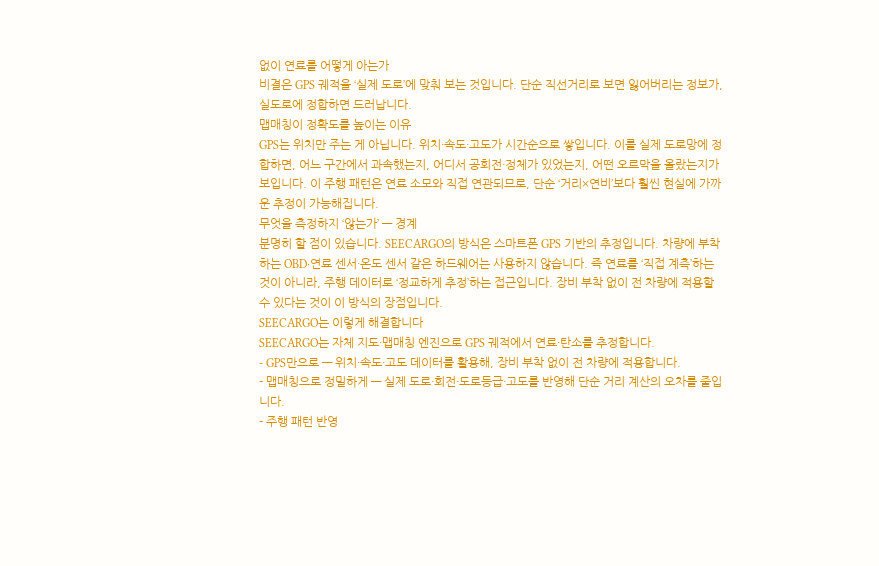없이 연료를 어떻게 아는가
비결은 GPS 궤적을 ‘실제 도로’에 맞춰 보는 것입니다. 단순 직선거리로 보면 잃어버리는 정보가, 실도로에 정합하면 드러납니다.
맵매칭이 정확도를 높이는 이유
GPS는 위치만 주는 게 아닙니다. 위치·속도·고도가 시간순으로 쌓입니다. 이를 실제 도로망에 정합하면, 어느 구간에서 과속했는지, 어디서 공회전·정체가 있었는지, 어떤 오르막을 올랐는지가 보입니다. 이 주행 패턴은 연료 소모와 직접 연관되므로, 단순 ‘거리×연비’보다 훨씬 현실에 가까운 추정이 가능해집니다.
무엇을 측정하지 ‘않는가’ — 경계
분명히 할 점이 있습니다. SEECARGO의 방식은 스마트폰 GPS 기반의 추정입니다. 차량에 부착하는 OBD·연료 센서·온도 센서 같은 하드웨어는 사용하지 않습니다. 즉 연료를 ‘직접 계측’하는 것이 아니라, 주행 데이터로 ‘정교하게 추정’하는 접근입니다. 장비 부착 없이 전 차량에 적용할 수 있다는 것이 이 방식의 장점입니다.
SEECARGO는 이렇게 해결합니다
SEECARGO는 자체 지도·맵매칭 엔진으로 GPS 궤적에서 연료·탄소를 추정합니다.
- GPS만으로 — 위치·속도·고도 데이터를 활용해, 장비 부착 없이 전 차량에 적용합니다.
- 맵매칭으로 정밀하게 — 실제 도로·회전·도로등급·고도를 반영해 단순 거리 계산의 오차를 줄입니다.
- 주행 패턴 반영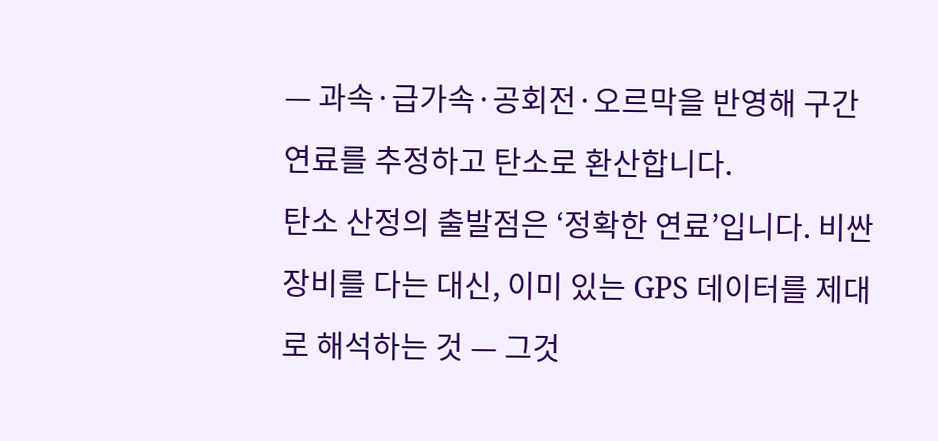— 과속·급가속·공회전·오르막을 반영해 구간 연료를 추정하고 탄소로 환산합니다.
탄소 산정의 출발점은 ‘정확한 연료’입니다. 비싼 장비를 다는 대신, 이미 있는 GPS 데이터를 제대로 해석하는 것 — 그것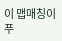이 맵매칭이 푸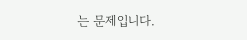는 문제입니다.